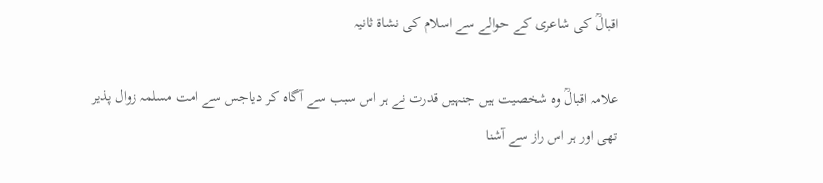اقبالؒ کی شاعری کے حوالے سے اسلام کی نشاة ثانیہ

علامہ اقبالؒ وہ شخصیت ہیں جنہیں قدرت نے ہر اس سبب سے آگاہ کر دیاجس سے امت مسلمہ زوال پذیر تھی اور ہر اس راز سے آشنا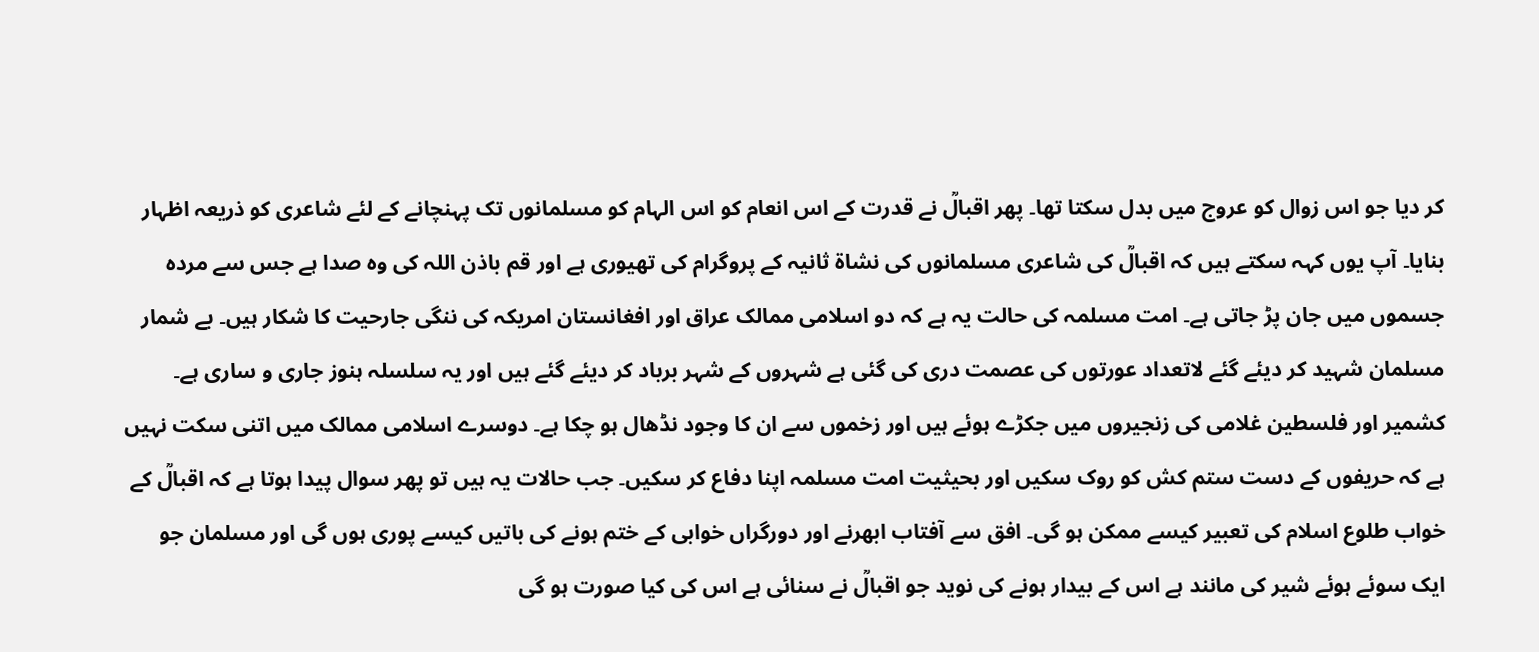کر دیا جو اس زوال کو عروج میں بدل سکتا تھا۔ پھر اقبالؒ نے قدرت کے اس انعام کو اس الہام کو مسلمانوں تک پہنچانے کے لئے شاعری کو ذریعہ اظہار بنایا۔ آپ یوں کہہ سکتے ہیں کہ اقبالؒ کی شاعری مسلمانوں کی نشاة ثانیہ کے پروگرام کی تھیوری ہے اور قم باذن اللہ کی وہ صدا ہے جس سے مردہ جسموں میں جان پڑ جاتی ہے۔ امت مسلمہ کی حالت یہ ہے کہ دو اسلامی ممالک عراق اور افغانستان امریکہ کی ننگی جارحیت کا شکار ہیں۔ بے شمار مسلمان شہید کر دیئے گئے لاتعداد عورتوں کی عصمت دری کی گئی ہے شہروں کے شہر برباد کر دیئے گئے ہیں اور یہ سلسلہ ہنوز جاری و ساری ہے۔ کشمیر اور فلسطین غلامی کی زنجیروں میں جکڑے ہوئے ہیں اور زخموں سے ان کا وجود نڈھال ہو چکا ہے۔ دوسرے اسلامی ممالک میں اتنی سکت نہیں ہے کہ حریفوں کے دست ستم کش کو روک سکیں اور بحیثیت امت مسلمہ اپنا دفاع کر سکیں۔ جب حالات یہ ہیں تو پھر سوال پیدا ہوتا ہے کہ اقبالؒ کے خواب طلوع اسلام کی تعبیر کیسے ممکن ہو گی۔ افق سے آفتاب ابھرنے اور دورگراں خوابی کے ختم ہونے کی باتیں کیسے پوری ہوں گی اور مسلمان جو ایک سوئے ہوئے شیر کی مانند ہے اس کے بیدار ہونے کی نوید جو اقبالؒ نے سنائی ہے اس کی کیا صورت ہو گی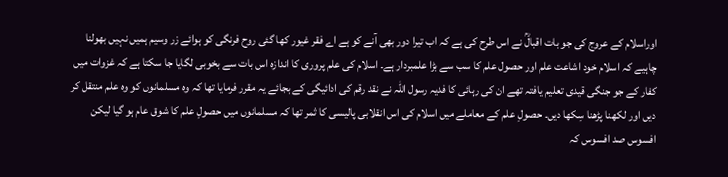اوراسلام کے عروج کی جو بات اقبالؒ نے اس طرح کی ہے کہ اب تیرا دور بھی آنے کو ہے اے فقر غیور کھا گئی روح فرنگی کو ہوائے زر وسیم ہمیں نہیں بھولنا چاہیے کہ اسلام خود اشاعت علم اور حصول علم کا سب سے بڑا علمبردار ہے۔ اسلام کی علم پروری کا اندازہ اس بات سے بخوبی لگایا جا سکتا ہے کہ غزوات میں کفار کے جو جنگی قیدی تعلیم یافتہ تھے ان کی رہائی کا فدیہ رسول اللہ نے نقد رقم کی ادائیگی کے بجائے یہ مقرر فرمایا تھا کہ وہ مسلمانوں کو وہ علم منتقل کر دیں اور لکھنا پڑھنا سِکھا دیں۔ حصولِ علم کے معاملے میں اسلام کی اس انقلابی پالیسی کا ثمر تھا کہ مسلمانوں میں حصولِ علم کا شوق عام ہو گیا لیکن افسوس صد افسوس کہ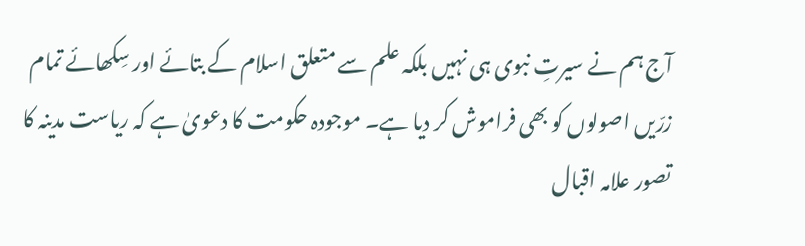آج ہم نے سیرتِ نبوی ہی نہیں بلکہ علم سے متعلق اسلام کے بتائے اور سِکھائے تمام زرّیں اصولوں کو بھی فراموش کر دیا ہے۔ موجودہ حکومت کا دعویٰ ہے کہ ریاست مدینہ کا تصور علامہ اقبال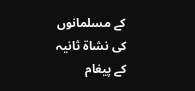کے مسلمانوں کی نشاة ثانیہ کے پیغام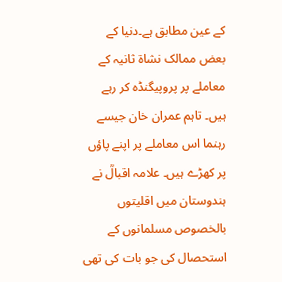کے عین مطابق ہے۔دنیا کے بعض ممالک نشاة ثانیہ کے معاملے پر پروپیگنڈہ کر رہے ہیں۔ تاہم عمران خان جیسے رہنما اس معاملے پر اپنے پاؤں پر کھڑے ہیں۔ علامہ اقبالؒ نے ہندوستان میں اقلیتوں بالخصوص مسلمانوں کے استحصال کی جو بات کی تھی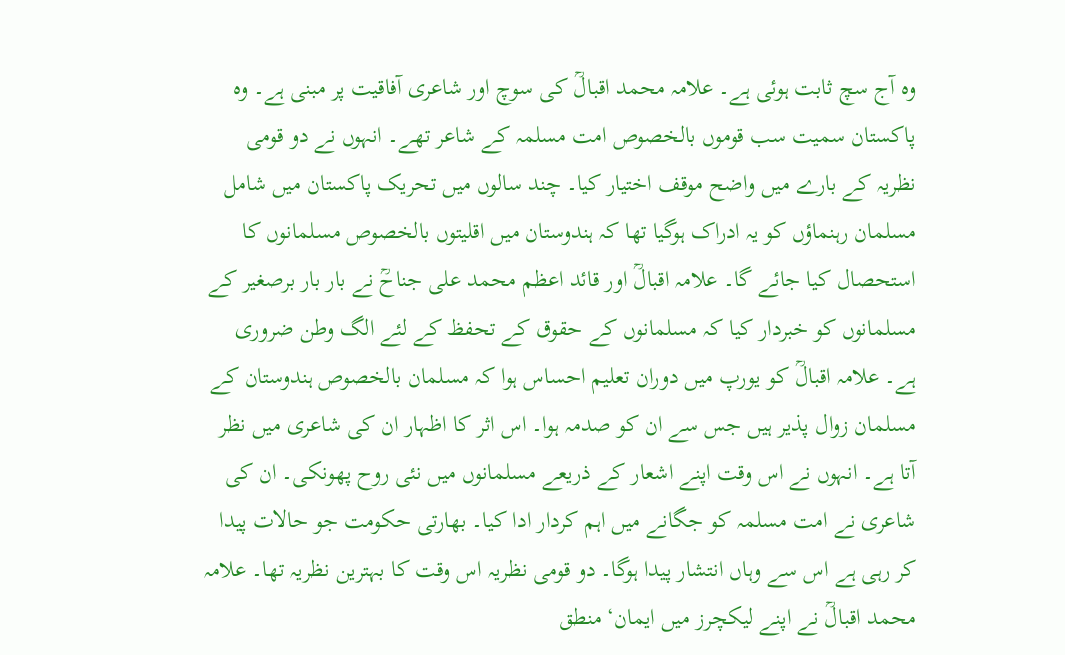وہ آج سچ ثابت ہوئی ہے۔ علامہ محمد اقبالؒ کی سوچ اور شاعری آفاقیت پر مبنی ہے۔ وہ پاکستان سمیت سب قوموں بالخصوص امت مسلمہ کے شاعر تھے۔ انہوں نے دو قومی نظریہ کے بارے میں واضح موقف اختیار کیا۔ چند سالوں میں تحریک پاکستان میں شامل مسلمان رہنماؤں کو یہ ادراک ہوگیا تھا کہ ہندوستان میں اقلیتوں بالخصوص مسلمانوں کا استحصال کیا جائے گا۔ علامہ اقبالؒ اور قائد اعظم محمد علی جناحؒ نے بار بار برصغیر کے مسلمانوں کو خبردار کیا کہ مسلمانوں کے حقوق کے تحفظ کے لئے الگ وطن ضروری ہے۔ علامہ اقبالؒ کو یورپ میں دوران تعلیم احساس ہوا کہ مسلمان بالخصوص ہندوستان کے مسلمان زوال پذیر ہیں جس سے ان کو صدمہ ہوا۔ اس اثر کا اظہار ان کی شاعری میں نظر آتا ہے۔ انہوں نے اس وقت اپنے اشعار کے ذریعے مسلمانوں میں نئی روح پھونکی۔ ان کی شاعری نے امت مسلمہ کو جگانے میں اہم کردار ادا کیا۔ بھارتی حکومت جو حالات پیدا کر رہی ہے اس سے وہاں انتشار پیدا ہوگا۔ دو قومی نظریہ اس وقت کا بہترین نظریہ تھا۔ علامہ محمد اقبالؒ نے اپنے لیکچرز میں ایمان‘ منطق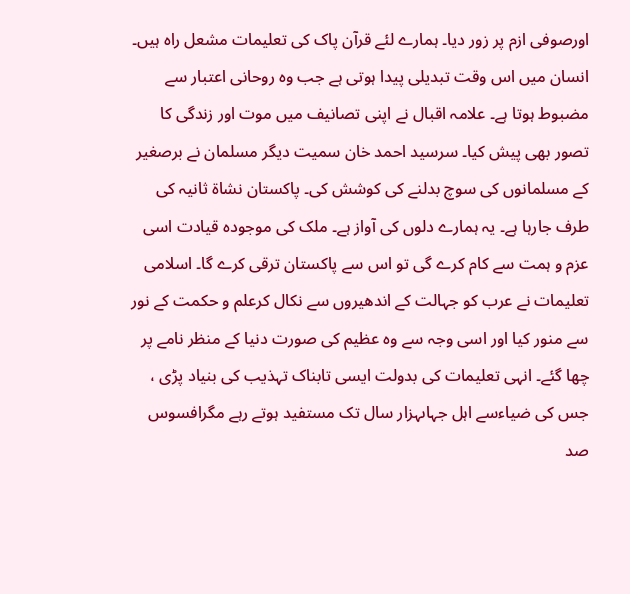اورصوفی ازم پر زور دیا۔ ہمارے لئے قرآن پاک کی تعلیمات مشعل راہ ہیں۔ انسان میں اس وقت تبدیلی پیدا ہوتی ہے جب وہ روحانی اعتبار سے مضبوط ہوتا ہے۔ علامہ اقبال نے اپنی تصانیف میں موت اور زندگی کا تصور بھی پیش کیا۔ سرسید احمد خان سمیت دیگر مسلمان نے برصغیر کے مسلمانوں کی سوچ بدلنے کی کوشش کی۔ پاکستان نشاة ثانیہ کی طرف جارہا ہے۔ یہ ہمارے دلوں کی آواز ہے۔ ملک کی موجودہ قیادت اسی عزم و ہمت سے کام کرے گی تو اس سے پاکستان ترقی کرے گا۔ اسلامی تعلیمات نے عرب کو جہالت کے اندھیروں سے نکال کرعلم و حکمت کے نور سے منور کیا اور اسی وجہ سے وہ عظیم کی صورت دنیا کے منظر نامے پر چھا گئے۔ انہی تعلیمات کی بدولت ایسی تابناک تہذیب کی بنیاد پڑی ، جس کی ضیاءسے اہل جہاںہزار سال تک مستفید ہوتے رہے مگرافسوس صد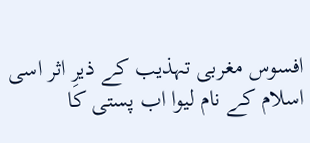افسوس مغربی تہذیب کے ذیرِ اثر اسی اسلام کے نام لیوا اب پستی کا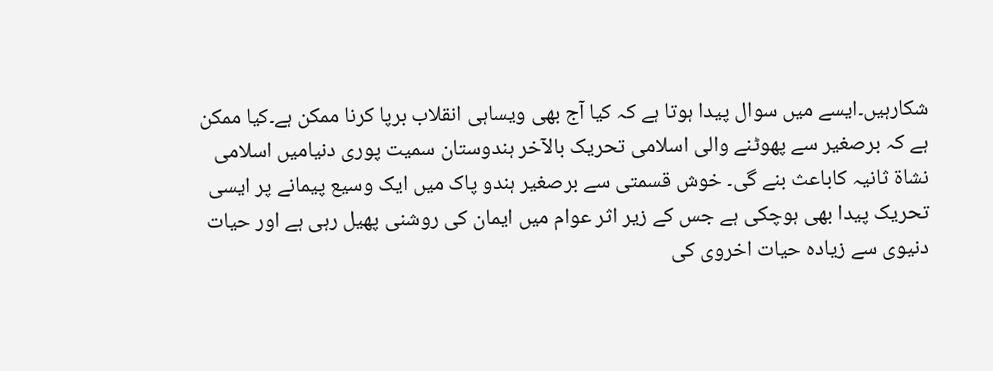شکارہیں۔ایسے میں سوال پیدا ہوتا ہے کہ کیا آج بھی ویساہی انقلاب برپا کرنا ممکن ہے۔کیا ممکن ہے کہ برصغیر سے پھوٹنے والی اسلامی تحریک بالآخر ہندوستان سمیت پوری دنیامیں اسلامی نشاة ثانیہ کاباعث بنے گی۔ خوش قسمتی سے برصغیر ہندو پاک میں ایک وسیع پیمانے پر ایسی تحریک پیدا بھی ہوچکی ہے جس کے زیر اثر عوام میں ایمان کی روشنی پھیل رہی ہے اور حیات دنیوی سے زیادہ حیات اخروی کی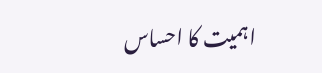اہمیت کا احساس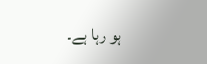ہو رہا ہے۔